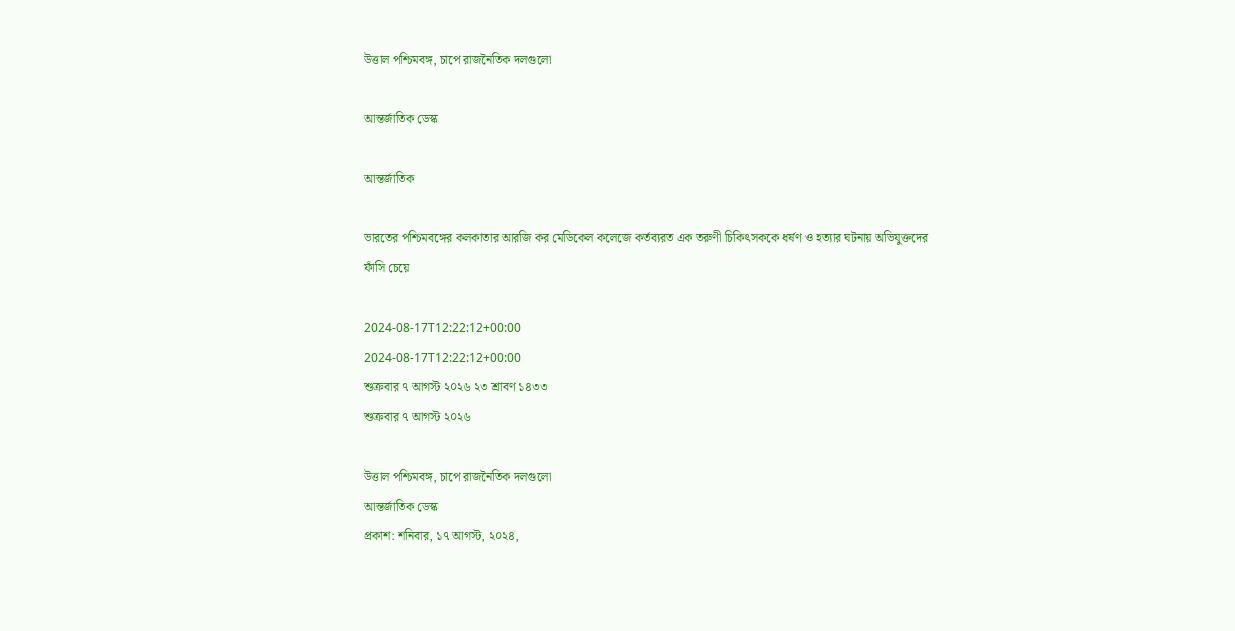উত্তাল পশ্চিমবঙ্গ, চাপে রাজনৈতিক দলগুলো

আন্তর্জাতিক ডেস্ক

আন্তর্জাতিক

ভারতের পশ্চিমবঙ্গের কলকাতার আরজি কর মেডিকেল কলেজে কর্তব্যরত এক তরুণী চিকিৎসককে ধর্ষণ ও হত্যার ঘটনায় অভিযুক্তদের ফাঁসি চেয়ে

2024-08-17T12:22:12+00:00
2024-08-17T12:22:12+00:00
শুক্রবার ৭ আগস্ট ২০২৬ ২৩ শ্রাবণ ১৪৩৩
শুক্রবার ৭ আগস্ট ২০২৬

উত্তাল পশ্চিমবঙ্গ, চাপে রাজনৈতিক দলগুলো
আন্তর্জাতিক ডেস্ক
প্রকাশ: শনিবার, ১৭ আগস্ট, ২০২৪,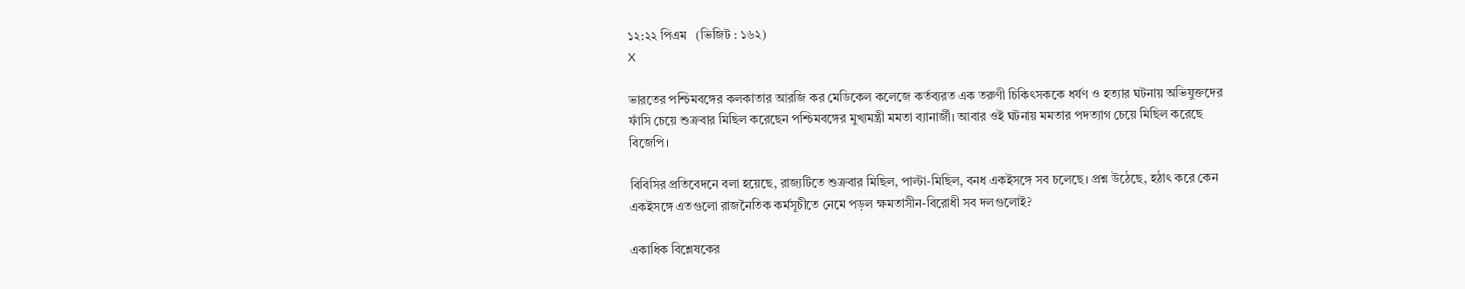১২:২২ পিএম   (ভিজিট : ১৬২)
X

ভারতের পশ্চিমবঙ্গের কলকাতার আরজি কর মেডিকেল কলেজে কর্তব্যরত এক তরুণী চিকিৎসককে ধর্ষণ ও হত্যার ঘটনায় অভিযুক্তদের ফাঁসি চেয়ে শুক্রবার মিছিল করেছেন পশ্চিমবঙ্গের মুখ্যমন্ত্রী মমতা ব্যানার্জী। আবার ওই ঘটনায় মমতার পদত্যাগ চেয়ে মিছিল করেছে বিজেপি।

বিবিসির প্রতিবেদনে বলা হয়েছে, রাজ্যটিতে শুক্রবার মিছিল, পাল্টা-মিছিল, বনধ একইসঙ্গে সব চলেছে। প্রশ্ন উঠেছে, হঠাৎ করে কেন একইসঙ্গে এতগুলো রাজনৈতিক কর্মসূচীতে নেমে পড়ল ক্ষমতাসীন-বিরোধী সব দলগুলোই?

একাধিক বিশ্লেষকের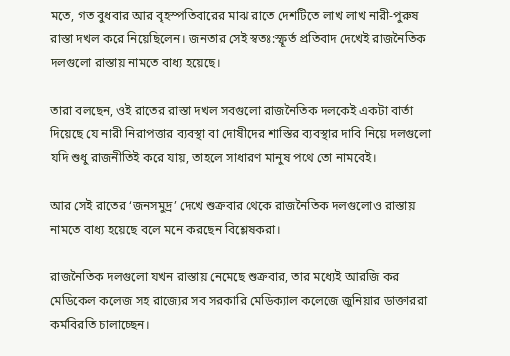মতে, গত বুধবার আর বৃহস্পতিবারের মাঝ রাতে দেশটিতে লাখ লাখ নারী-পুরুষ রাস্তা দখল করে নিয়েছিলেন। জনতার সেই স্বতঃ:স্ফূর্ত প্রতিবাদ দেখেই রাজনৈতিক দলগুলো রাস্তায় নামতে বাধ্য হয়েছে।

তারা বলছেন, ওই রাতের রাস্তা দখল সবগুলো রাজনৈতিক দলকেই একটা বার্তা দিয়েছে যে নারী নিরাপত্তার ব্যবস্থা বা দোষীদের শাস্তির ব্যবস্থার দাবি নিয়ে দলগুলো যদি শুধু রাজনীতিই করে যায়, তাহলে সাধারণ মানুষ পথে তো নামবেই।

আর সেই রাতের ‘জনসমুদ্র’ দেখে শুক্রবার থেকে রাজনৈতিক দলগুলোও রাস্তায় নামতে বাধ্য হয়েছে বলে মনে করছেন বিশ্লেষকরা।

রাজনৈতিক দলগুলো যখন রাস্তায় নেমেছে শুক্রবার, তার মধ্যেই আরজি কর মেডিকেল কলেজ সহ রাজ্যের সব সরকারি মেডিক্যাল কলেজে জুনিয়ার ডাক্তাররা কর্মবিরতি চালাচ্ছেন।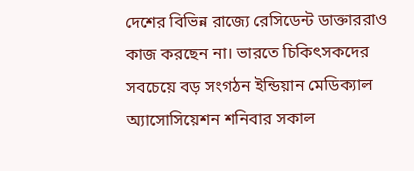দেশের বিভিন্ন রাজ্যে রেসিডেন্ট ডাক্তাররাও কাজ করছেন না। ভারতে চিকিৎসকদের সবচেয়ে বড় সংগঠন ইন্ডিয়ান মেডিক্যাল অ্যাসোসিয়েশন শনিবার সকাল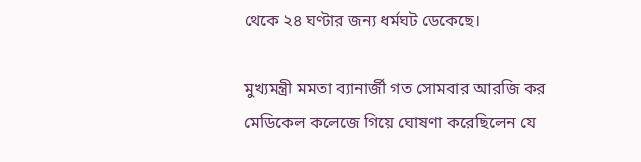থেকে ২৪ ঘণ্টার জন্য ধর্মঘট ডেকেছে।

মুখ্যমন্ত্রী মমতা ব্যানার্জী গত সোমবার আরজি কর মেডিকেল কলেজে গিয়ে ঘোষণা করেছিলেন যে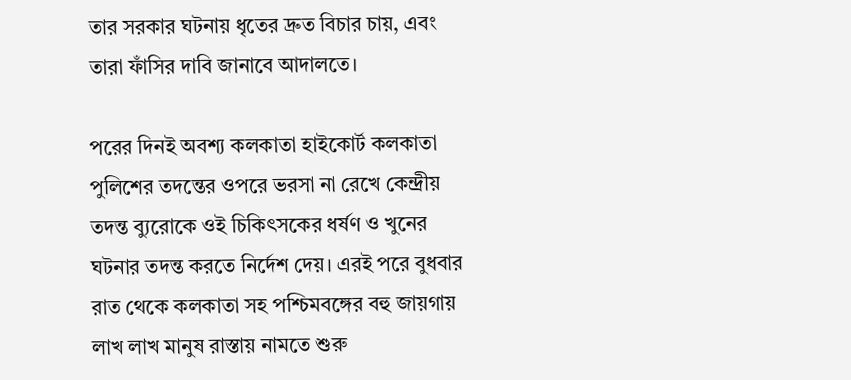তার সরকার ঘটনায় ধৃতের দ্রুত বিচার চায়, এবং তারা ফাঁসির দাবি জানাবে আদালতে।

পরের দিনই অবশ্য কলকাতা হাইকোর্ট কলকাতা পুলিশের তদন্তের ওপরে ভরসা না রেখে কেন্দ্রীয় তদন্ত ব্যুরোকে ওই চিকিৎসকের ধর্ষণ ও খুনের ঘটনার তদন্ত করতে নির্দেশ দেয়। এরই পরে বুধবার রাত থেকে কলকাতা সহ পশ্চিমবঙ্গের বহু জায়গায় লাখ লাখ মানুষ রাস্তায় নামতে শুরু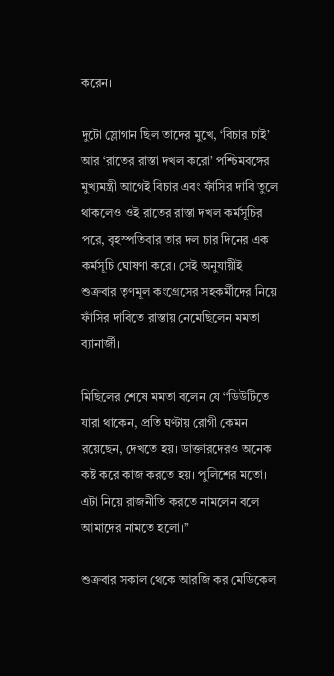করেন।

দুটো স্লোগান ছিল তাদের মুখে, ‘বিচার চাই’ আর ‘রাতের রাস্তা দখল করো’ পশ্চিমবঙ্গের মুখ্যমন্ত্রী আগেই বিচার এবং ফাঁসির দাবি তুলে থাকলেও ওই রাতের রাস্তা দখল কর্মসূচির পরে, বৃহস্পতিবার তার দল চার দিনের এক কর্মসূচি ঘোষণা করে। সেই অনুযায়ীই শুক্রবার তৃণমূল কংগ্রেসের সহকর্মীদের নিয়ে ফাঁসির দাবিতে রাস্তায় নেমেছিলেন মমতা ব্যানার্জী।

মিছিলের শেষে মমতা বলেন যে ‘‘ডিউটিতে যারা থাকেন, প্রতি ঘণ্টায় রোগী কেমন রয়েছেন, দেখতে হয়। ডাক্তারদেরও অনেক কষ্ট করে কাজ করতে হয়। পুলিশের মতো। এটা নিয়ে রাজনীতি করতে নামলেন বলে আমাদের নামতে হলো।’’

শুক্রবার সকাল থেকে আরজি কর মেডিকেল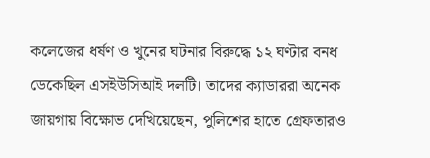কলেজের ধর্ষণ ও খুনের ঘটনার বিরুদ্ধে ১২ ঘণ্টার বনধ ডেকেছিল এসইউসিআই দলটি। তাদের ক্যাডাররা অনেক জায়গায় বিক্ষোভ দেখিয়েছেন, পুলিশের হাতে গ্রেফতারও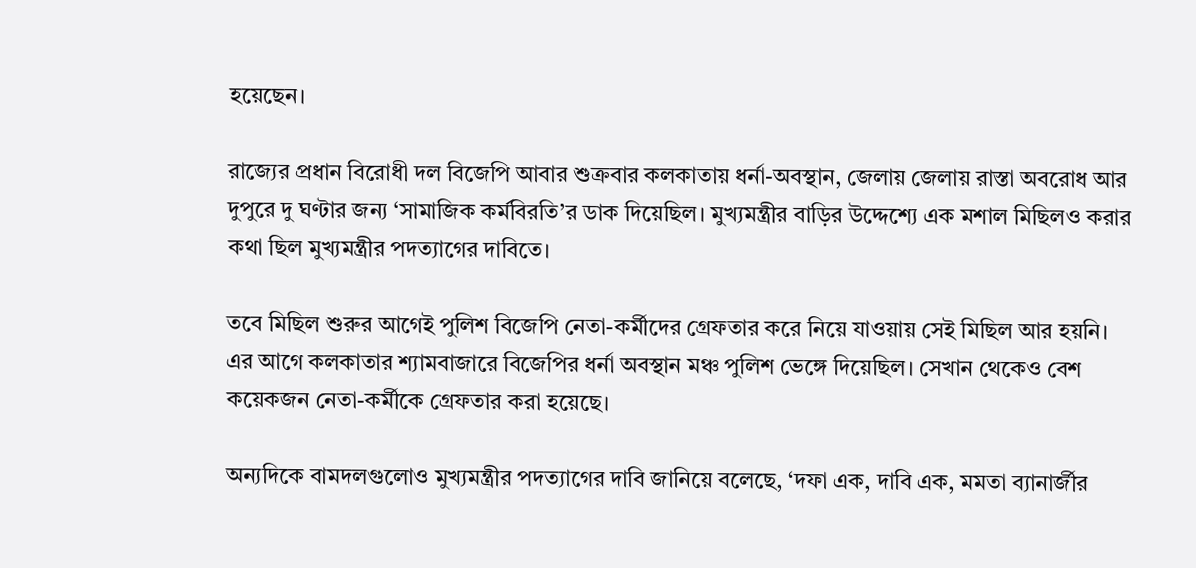হয়েছেন।

রাজ্যের প্রধান বিরোধী দল বিজেপি আবার শুক্রবার কলকাতায় ধর্না-অবস্থান, জেলায় জেলায় রাস্তা অবরোধ আর দুপুরে দু ঘণ্টার জন্য ‘সামাজিক কর্মবিরতি’র ডাক দিয়েছিল। মুখ্যমন্ত্রীর বাড়ির উদ্দেশ্যে এক মশাল মিছিলও করার কথা ছিল মুখ্যমন্ত্রীর পদত্যাগের দাবিতে।

তবে মিছিল শুরুর আগেই পুলিশ বিজেপি নেতা-কর্মীদের গ্রেফতার করে নিয়ে যাওয়ায় সেই মিছিল আর হয়নি। এর আগে কলকাতার শ্যামবাজারে বিজেপির ধর্না অবস্থান মঞ্চ পুলিশ ভেঙ্গে দিয়েছিল। সেখান থেকেও বেশ কয়েকজন নেতা-কর্মীকে গ্রেফতার করা হয়েছে।

অন্যদিকে বামদলগুলোও মুখ্যমন্ত্রীর পদত্যাগের দাবি জানিয়ে বলেছে, ‘দফা এক, দাবি এক, মমতা ব্যানার্জীর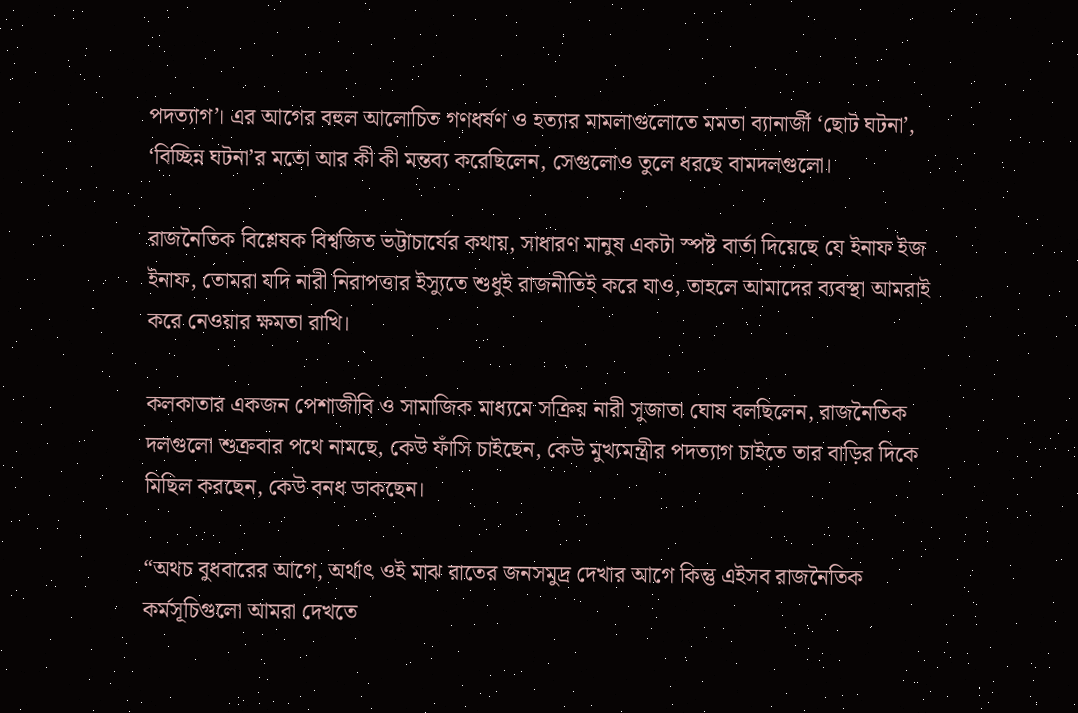পদত্যাগ’। এর আগের বহুল আলোচিত গণধর্ষণ ও হত্যার মামলাগুলোতে মমতা ব্যানার্জী ‘ছোট ঘটনা’, ‘বিচ্ছিন্ন ঘটনা’র মতো আর কী কী মন্তব্য করেছিলেন, সেগুলোও তুলে ধরছে বামদলগুলো।

রাজনৈতিক বিশ্লেষক বিশ্বজিত ভট্টাচার্যের কথায়, সাধারণ মানুষ একটা স্পষ্ট বার্তা দিয়েছে যে ইনাফ ইজ ইনাফ, তোমরা যদি নারী নিরাপত্তার ইস্যুতে শুধুই রাজনীতিই করে যাও, তাহলে আমাদের ব্যবস্থা আমরাই করে নেওয়ার ক্ষমতা রাখি।

কলকাতার একজন পেশাজীবি ও সামাজিক মাধ্যমে সক্রিয় নারী সুজাতা ঘোষ বলছিলেন, রাজনৈতিক দলগুলো শুক্রবার পথে নামছে, কেউ ফাঁসি চাইছেন, কেউ মুখ্যমন্ত্রীর পদত্যাগ চাইতে তার বাড়ির দিকে মিছিল করছেন, কেউ বনধ ডাকছেন।

“অথচ বুধবারের আগে, অর্থাৎ ওই মাঝ রাতের জনসমুদ্র দেখার আগে কিন্তু এইসব রাজনৈতিক কর্মসূচিগুলো আমরা দেখতে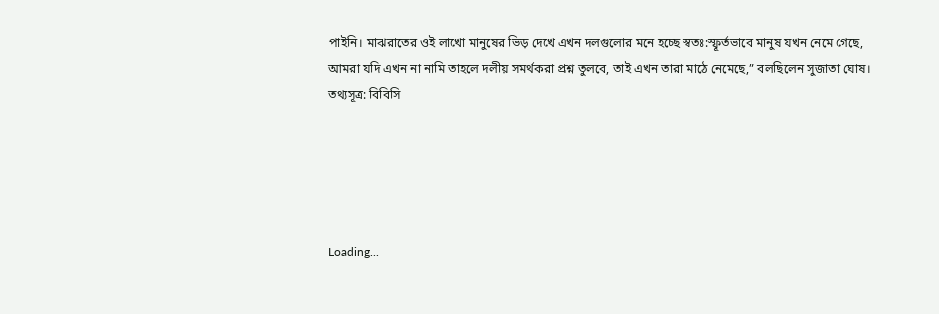পাইনি। মাঝরাতের ওই লাখো মানুষের ভিড় দেখে এখন দলগুলোর মনে হচ্ছে স্বতঃ:স্ফূর্তভাবে মানুষ যখন নেমে গেছে, আমরা যদি এখন না নামি তাহলে দলীয় সমর্থকরা প্রশ্ন তুলবে, তাই এখন তারা মাঠে নেমেছে,” বলছিলেন সুজাতা ঘোষ। তথ্যসূত্র: বিবিসি





Loading...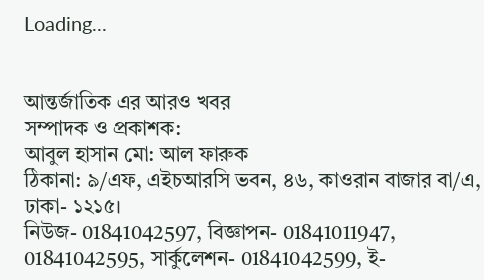Loading...


আন্তর্জাতিক এর আরও খবর
সম্পাদক ও প্রকাশক:
আবুল হাসান মো: আল ফারুক
ঠিকানা: ৯/এফ, এইচআরসি ভবন, ৪৬, কাওরান বাজার বা/এ, ঢাকা- ১২১৫।
নিউজ- 01841042597, বিজ্ঞাপন- 01841011947, 01841042595, সার্কুলেশন- 01841042599, ই-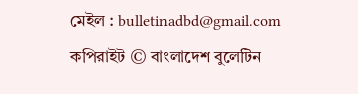মেইল : bulletinadbd@gmail.com
কপিরাইট © বাংলাদেশ বুলেটিন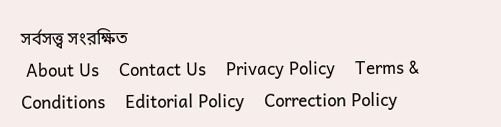সর্বসত্ত্ব সংরক্ষিত
 About Us    Contact Us    Privacy Policy    Terms & Conditions    Editorial Policy    Correction Policy